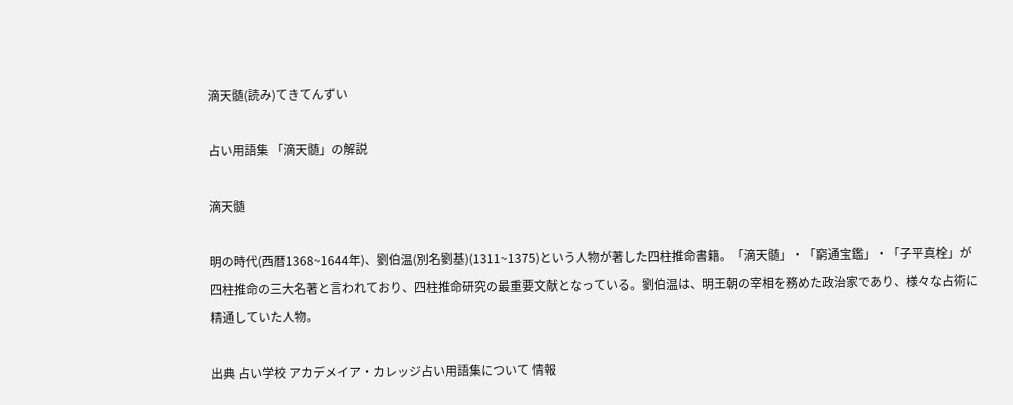滴天髄(読み)てきてんずい

占い用語集 「滴天髄」の解説

滴天髄

明の時代(西暦1368~1644年)、劉伯温(別名劉基)(1311~1375)という人物が著した四柱推命書籍。「滴天髄」・「窮通宝鑑」・「子平真栓」が四柱推命の三大名著と言われており、四柱推命研究の最重要文献となっている。劉伯温は、明王朝の宰相を務めた政治家であり、様々な占術に精通していた人物。

出典 占い学校 アカデメイア・カレッジ占い用語集について 情報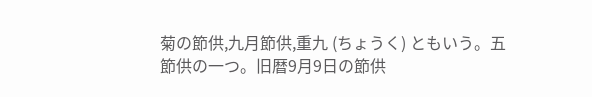菊の節供,九月節供,重九 (ちょうく) ともいう。五節供の一つ。旧暦9月9日の節供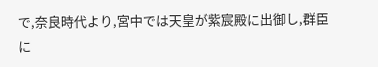で,奈良時代より,宮中では天皇が紫宸殿に出御し,群臣に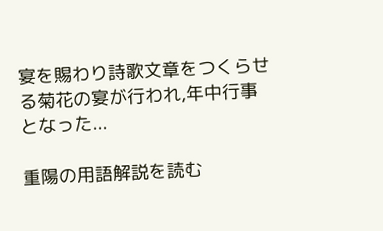宴を賜わり詩歌文章をつくらせる菊花の宴が行われ,年中行事となった...

重陽の用語解説を読む